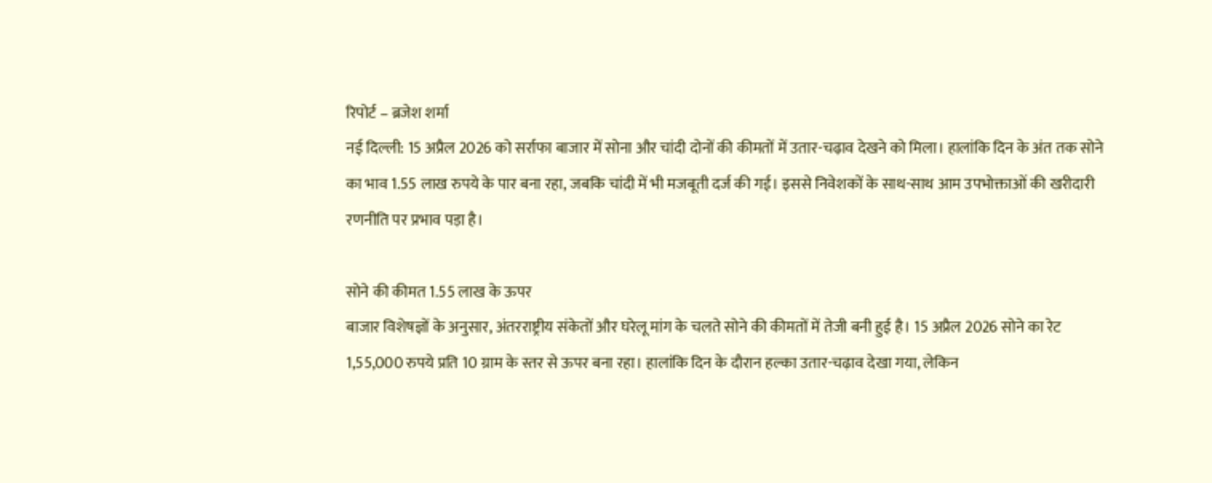रिपोर्ट – ब्रजेश शर्मा
नई दिल्ली: 15 अप्रैल 2026 को सर्राफा बाजार में सोना और चांदी दोनों की कीमतों में उतार-चढ़ाव देखने को मिला। हालांकि दिन के अंत तक सोने का भाव 1.55 लाख रुपये के पार बना रहा, जबकि चांदी में भी मजबूती दर्ज की गई। इससे निवेशकों के साथ-साथ आम उपभोक्ताओं की खरीदारी रणनीति पर प्रभाव पड़ा है।

सोने की कीमत 1.55 लाख के ऊपर
बाजार विशेषज्ञों के अनुसार, अंतरराष्ट्रीय संकेतों और घरेलू मांग के चलते सोने की कीमतों में तेजी बनी हुई है। 15 अप्रैल 2026 सोने का रेट 1,55,000 रुपये प्रति 10 ग्राम के स्तर से ऊपर बना रहा। हालांकि दिन के दौरान हल्का उतार-चढ़ाव देखा गया, लेकिन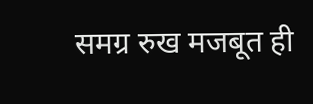समग्र रुख मजबूत ही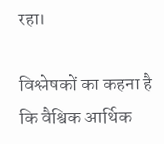रहा।

विश्लेषकों का कहना है कि वैश्विक आर्थिक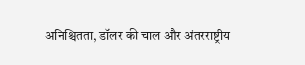अनिश्चितता, डॉलर की चाल और अंतरराष्ट्रीय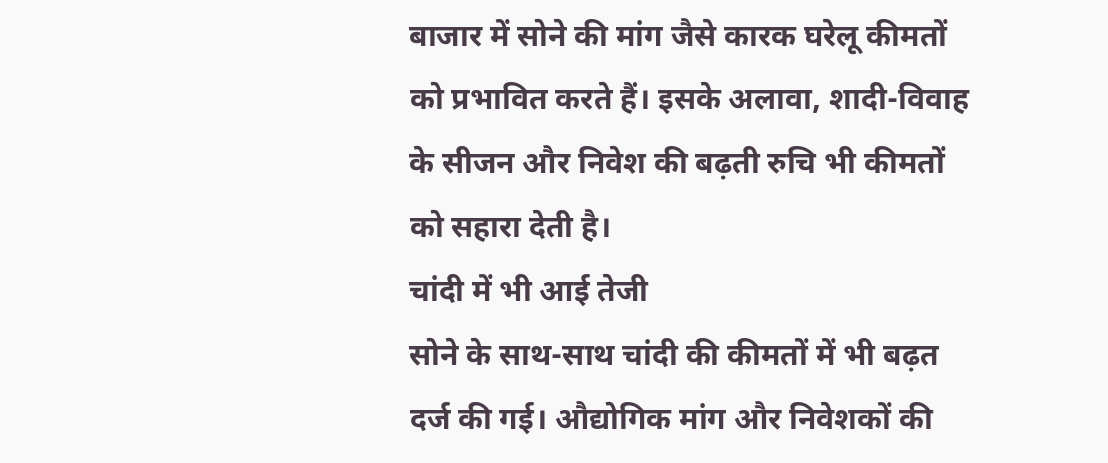बाजार में सोने की मांग जैसे कारक घरेलू कीमतों को प्रभावित करते हैं। इसके अलावा, शादी-विवाह के सीजन और निवेश की बढ़ती रुचि भी कीमतों को सहारा देती है।
चांदी में भी आई तेजी
सोने के साथ-साथ चांदी की कीमतों में भी बढ़त दर्ज की गई। औद्योगिक मांग और निवेशकों की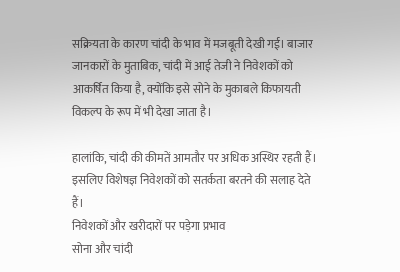सक्रियता के कारण चांदी के भाव में मजबूती देखी गई। बाजार जानकारों के मुताबिक, चांदी में आई तेजी ने निवेशकों को आकर्षित किया है, क्योंकि इसे सोने के मुकाबले किफायती विकल्प के रूप में भी देखा जाता है।

हालांकि, चांदी की कीमतें आमतौर पर अधिक अस्थिर रहती हैं। इसलिए विशेषज्ञ निवेशकों को सतर्कता बरतने की सलाह देते हैं।
निवेशकों और खरीदारों पर पड़ेगा प्रभाव
सोना और चांदी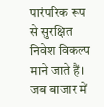पारंपरिक रूप से सुरक्षित निवेश विकल्प माने जाते हैं। जब बाजार में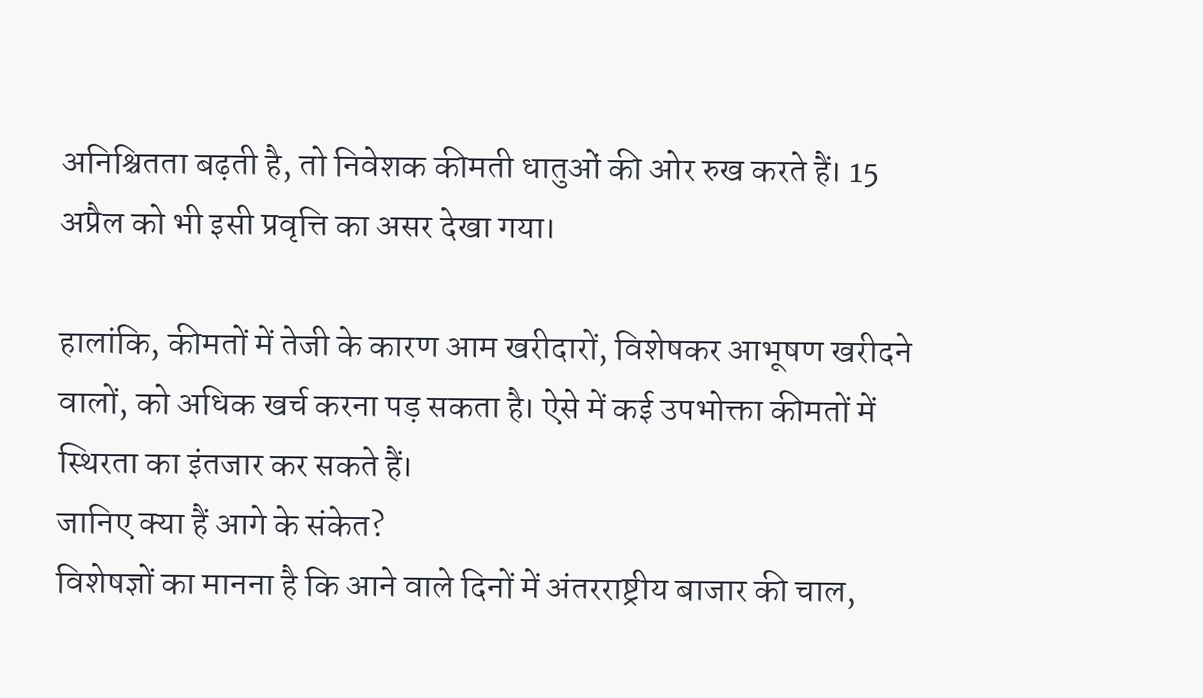अनिश्चितता बढ़ती है, तो निवेशक कीमती धातुओं की ओर रुख करते हैं। 15 अप्रैल को भी इसी प्रवृत्ति का असर देखा गया।

हालांकि, कीमतों में तेजी के कारण आम खरीदारों, विशेषकर आभूषण खरीदने वालों, को अधिक खर्च करना पड़ सकता है। ऐसे में कई उपभोक्ता कीमतों में स्थिरता का इंतजार कर सकते हैं।
जानिए क्या हैं आगे के संकेत?
विशेषज्ञों का मानना है कि आने वाले दिनों में अंतरराष्ट्रीय बाजार की चाल,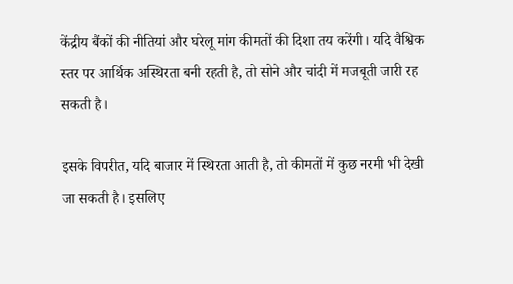केंद्रीय बैंकों की नीतियां और घरेलू मांग कीमतों की दिशा तय करेंगी। यदि वैश्विक स्तर पर आर्थिक अस्थिरता बनी रहती है, तो सोने और चांदी में मजबूती जारी रह सकती है।

इसके विपरीत, यदि बाजार में स्थिरता आती है, तो कीमतों में कुछ नरमी भी देखी जा सकती है। इसलिए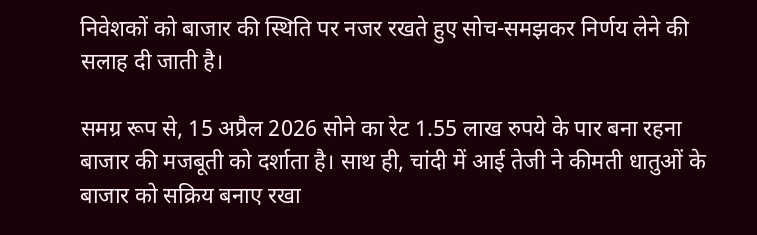निवेशकों को बाजार की स्थिति पर नजर रखते हुए सोच-समझकर निर्णय लेने की सलाह दी जाती है।

समग्र रूप से, 15 अप्रैल 2026 सोने का रेट 1.55 लाख रुपये के पार बना रहना बाजार की मजबूती को दर्शाता है। साथ ही, चांदी में आई तेजी ने कीमती धातुओं के बाजार को सक्रिय बनाए रखा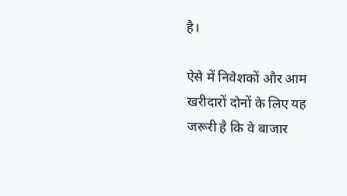है।

ऐसे में निवेशकों और आम खरीदारों दोनों के लिए यह जरूरी है कि वे बाजार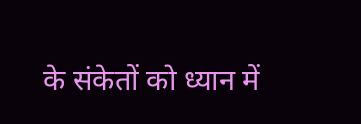के संकेतों को ध्यान में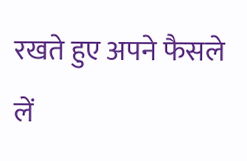रखते हुए अपने फैसले लें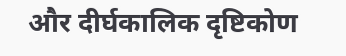और दीर्घकालिक दृष्टिकोण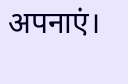अपनाएं।